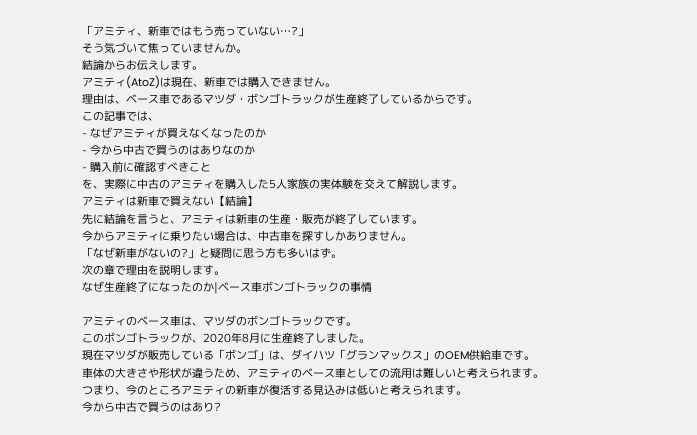「アミティ、新車ではもう売っていない…?」
そう気づいて焦っていませんか。
結論からお伝えします。
アミティ(AtoZ)は現在、新車では購入できません。
理由は、ベース車であるマツダ・ボンゴトラックが生産終了しているからです。
この記事では、
- なぜアミティが買えなくなったのか
- 今から中古で買うのはありなのか
- 購入前に確認すべきこと
を、実際に中古のアミティを購入した5人家族の実体験を交えて解説します。
アミティは新車で買えない【結論】
先に結論を言うと、アミティは新車の生産・販売が終了しています。
今からアミティに乗りたい場合は、中古車を探すしかありません。
「なぜ新車がないの?」と疑問に思う方も多いはず。
次の章で理由を説明します。
なぜ生産終了になったのか|ベース車ボンゴトラックの事情

アミティのベース車は、マツダのボンゴトラックです。
このボンゴトラックが、2020年8月に生産終了しました。
現在マツダが販売している「ボンゴ」は、ダイハツ「グランマックス」のOEM供給車です。
車体の大きさや形状が違うため、アミティのベース車としての流用は難しいと考えられます。
つまり、今のところアミティの新車が復活する見込みは低いと考えられます。
今から中古で買うのはあり?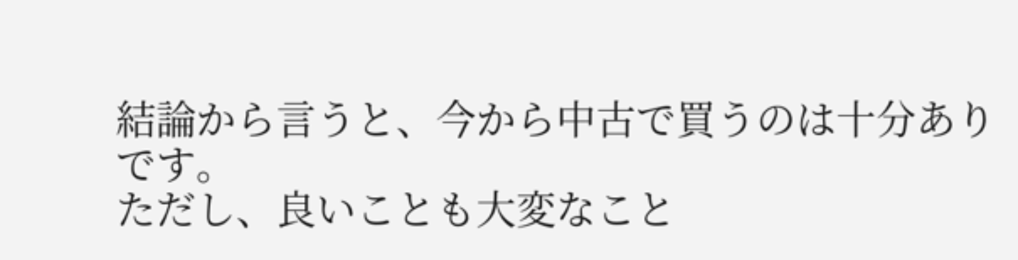結論から言うと、今から中古で買うのは十分ありです。
ただし、良いことも大変なこと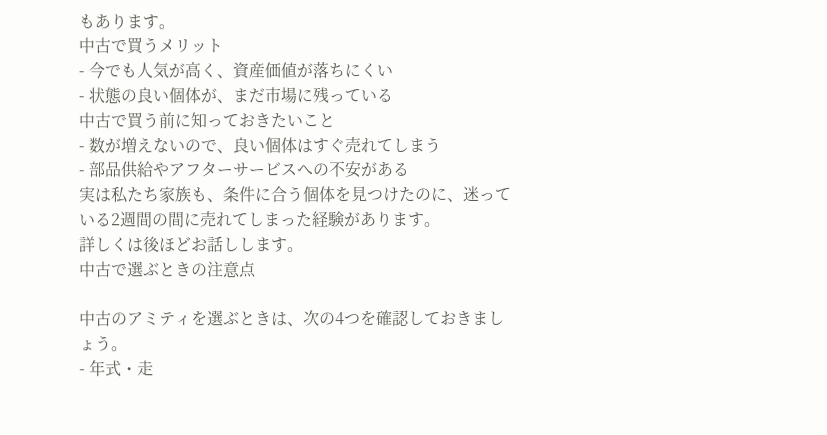もあります。
中古で買うメリット
- 今でも人気が高く、資産価値が落ちにくい
- 状態の良い個体が、まだ市場に残っている
中古で買う前に知っておきたいこと
- 数が増えないので、良い個体はすぐ売れてしまう
- 部品供給やアフターサービスへの不安がある
実は私たち家族も、条件に合う個体を見つけたのに、迷っている2週間の間に売れてしまった経験があります。
詳しくは後ほどお話しします。
中古で選ぶときの注意点

中古のアミティを選ぶときは、次の4つを確認しておきましょう。
- 年式・走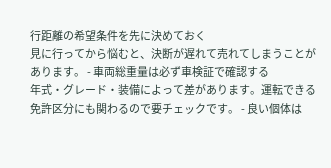行距離の希望条件を先に決めておく
見に行ってから悩むと、決断が遅れて売れてしまうことがあります。 - 車両総重量は必ず車検証で確認する
年式・グレード・装備によって差があります。運転できる免許区分にも関わるので要チェックです。 - 良い個体は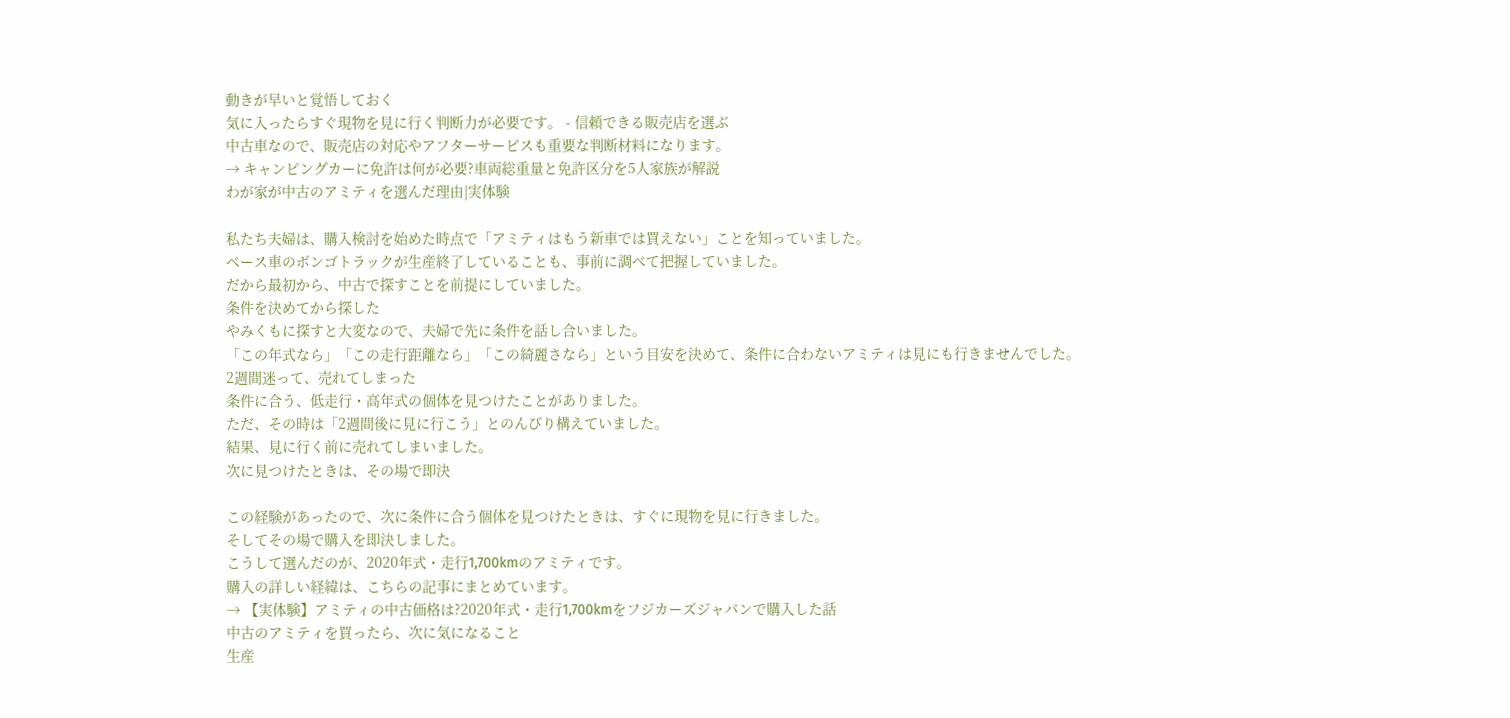動きが早いと覚悟しておく
気に入ったらすぐ現物を見に行く判断力が必要です。 - 信頼できる販売店を選ぶ
中古車なので、販売店の対応やアフターサービスも重要な判断材料になります。
→ キャンピングカーに免許は何が必要?車両総重量と免許区分を5人家族が解説
わが家が中古のアミティを選んだ理由|実体験

私たち夫婦は、購入検討を始めた時点で「アミティはもう新車では買えない」ことを知っていました。
ベース車のボンゴトラックが生産終了していることも、事前に調べて把握していました。
だから最初から、中古で探すことを前提にしていました。
条件を決めてから探した
やみくもに探すと大変なので、夫婦で先に条件を話し合いました。
「この年式なら」「この走行距離なら」「この綺麗さなら」という目安を決めて、条件に合わないアミティは見にも行きませんでした。
2週間迷って、売れてしまった
条件に合う、低走行・高年式の個体を見つけたことがありました。
ただ、その時は「2週間後に見に行こう」とのんびり構えていました。
結果、見に行く前に売れてしまいました。
次に見つけたときは、その場で即決

この経験があったので、次に条件に合う個体を見つけたときは、すぐに現物を見に行きました。
そしてその場で購入を即決しました。
こうして選んだのが、2020年式・走行1,700kmのアミティです。
購入の詳しい経緯は、こちらの記事にまとめています。
→ 【実体験】アミティの中古価格は?2020年式・走行1,700kmをフジカーズジャパンで購入した話
中古のアミティを買ったら、次に気になること
生産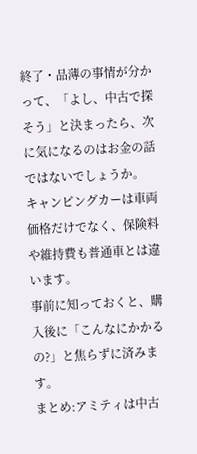終了・品薄の事情が分かって、「よし、中古で探そう」と決まったら、次に気になるのはお金の話ではないでしょうか。
キャンピングカーは車両価格だけでなく、保険料や維持費も普通車とは違います。
事前に知っておくと、購入後に「こんなにかかるの?」と焦らずに済みます。
まとめ:アミティは中古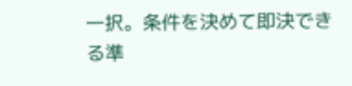一択。条件を決めて即決できる準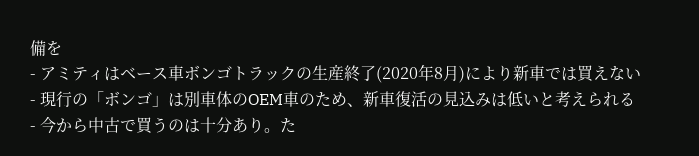備を
- アミティはベース車ボンゴトラックの生産終了(2020年8月)により新車では買えない
- 現行の「ボンゴ」は別車体のOEM車のため、新車復活の見込みは低いと考えられる
- 今から中古で買うのは十分あり。た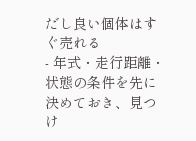だし良い個体はすぐ売れる
- 年式・走行距離・状態の条件を先に決めておき、見つけ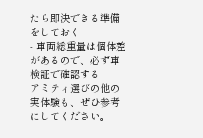たら即決できる準備をしておく
- 車両総重量は個体差があるので、必ず車検証で確認する
アミティ選びの他の実体験も、ぜひ参考にしてください。